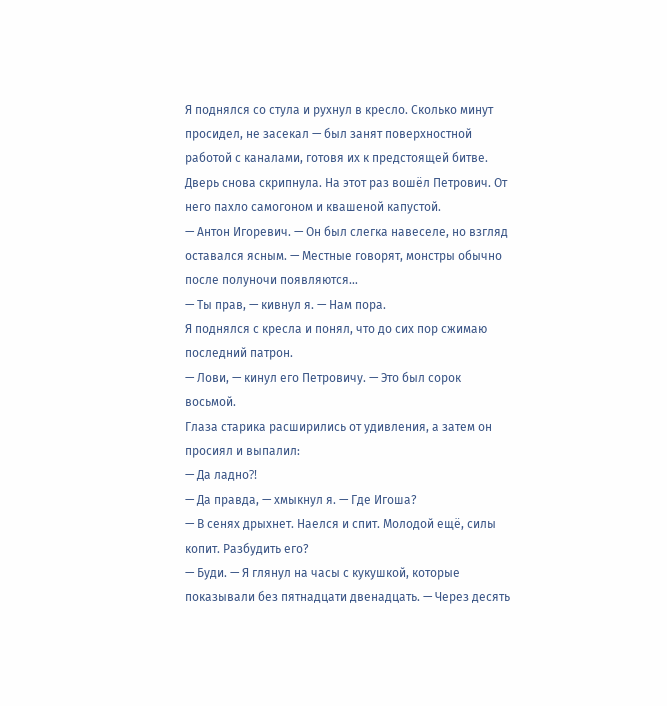Я поднялся со стула и рухнул в кресло. Сколько минут просидел, не засекал — был занят поверхностной работой с каналами, готовя их к предстоящей битве.
Дверь снова скрипнула. На этот раз вошёл Петрович. От него пахло самогоном и квашеной капустой.
— Антон Игоревич. — Он был слегка навеселе, но взгляд оставался ясным. — Местные говорят, монстры обычно после полуночи появляются…
— Ты прав, — кивнул я. — Нам пора.
Я поднялся с кресла и понял, что до сих пор сжимаю последний патрон.
— Лови, — кинул его Петровичу. — Это был сорок восьмой.
Глаза старика расширились от удивления, а затем он просиял и выпалил:
— Да ладно⁈
— Да правда, — хмыкнул я. — Где Игоша?
— В сенях дрыхнет. Наелся и спит. Молодой ещё, силы копит. Разбудить его?
— Буди. — Я глянул на часы с кукушкой, которые показывали без пятнадцати двенадцать. — Через десять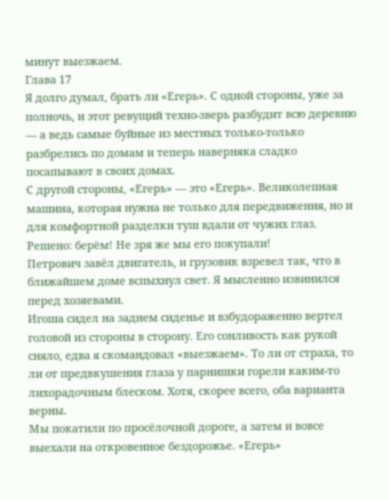минут выезжаем.
Глава 17
Я долго думал, брать ли «Егерь». С одной стороны, уже за полночь, и этот ревущий техно-зверь разбудит всю деревню — а ведь самые буйные из местных только-только разбрелись по домам и теперь наверняка сладко посапывают в своих домах.
С другой стороны, «Егерь» — это «Егерь». Великолепная машина, которая нужна не только для передвижения, но и для комфортной разделки туш вдали от чужих глаз. Решено: берём! Не зря же мы его покупали!
Петрович завёл двигатель, и грузовик взревел так, что в ближайшем доме вспыхнул свет. Я мысленно извинился перед хозяевами.
Игоша сидел на заднем сиденье и взбудораженно вертел головой из стороны в сторону. Его сонливость как рукой сняло, едва я скомандовал «выезжаем». То ли от страха, то ли от предвкушения глаза у парнишки горели каким-то лихорадочным блеском. Хотя, скорее всего, оба варианта верны.
Мы покатили по просёлочной дороге, а затем и вовсе выехали на откровенное бездорожье. «Егерь»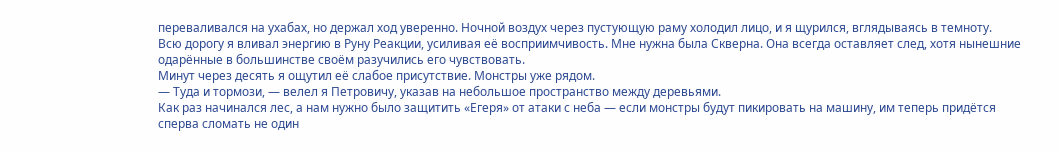переваливался на ухабах, но держал ход уверенно. Ночной воздух через пустующую раму холодил лицо, и я щурился, вглядываясь в темноту.
Всю дорогу я вливал энергию в Руну Реакции, усиливая её восприимчивость. Мне нужна была Скверна. Она всегда оставляет след, хотя нынешние одарённые в большинстве своём разучились его чувствовать.
Минут через десять я ощутил её слабое присутствие. Монстры уже рядом.
— Туда и тормози, — велел я Петровичу, указав на небольшое пространство между деревьями.
Как раз начинался лес, а нам нужно было защитить «Егеря» от атаки с неба — если монстры будут пикировать на машину, им теперь придётся сперва сломать не один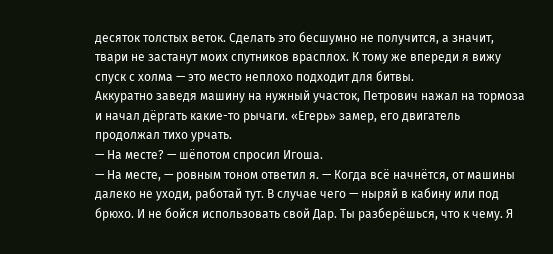десяток толстых веток. Сделать это бесшумно не получится, а значит, твари не застанут моих спутников врасплох. К тому же впереди я вижу спуск с холма — это место неплохо подходит для битвы.
Аккуратно заведя машину на нужный участок, Петрович нажал на тормоза и начал дёргать какие-то рычаги. «Егерь» замер, его двигатель продолжал тихо урчать.
— На месте? — шёпотом спросил Игоша.
— На месте, — ровным тоном ответил я. — Когда всё начнётся, от машины далеко не уходи, работай тут. В случае чего — ныряй в кабину или под брюхо. И не бойся использовать свой Дар. Ты разберёшься, что к чему. Я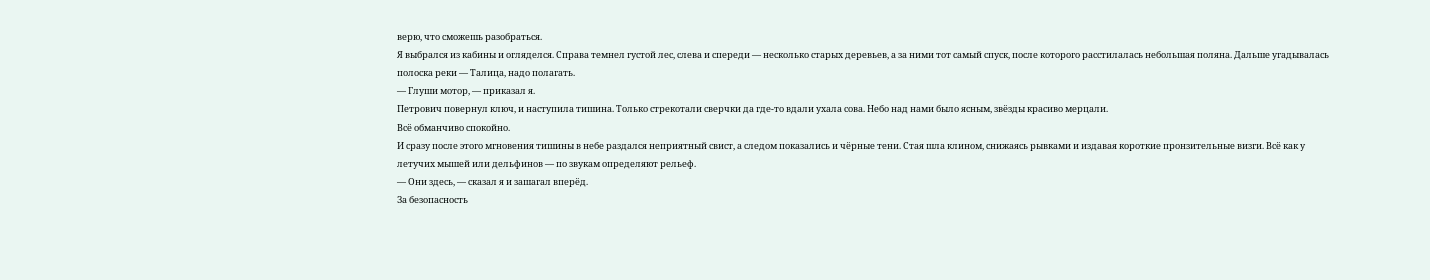верю, что сможешь разобраться.
Я выбрался из кабины и огляделся. Справа темнел густой лес, слева и спереди — несколько старых деревьев, а за ними тот самый спуск, после которого расстилалась небольшая поляна. Дальше угадывалась полоска реки — Талица, надо полагать.
— Глуши мотор, — приказал я.
Петрович повернул ключ, и наступила тишина. Только стрекотали сверчки да где-то вдали ухала сова. Небо над нами было ясным, звёзды красиво мерцали.
Всё обманчиво спокойно.
И сразу после этого мгновения тишины в небе раздался неприятный свист, а следом показались и чёрные тени. Стая шла клином, снижаясь рывками и издавая короткие пронзительные визги. Всё как у летучих мышей или дельфинов — по звукам определяют рельеф.
— Они здесь, — сказал я и зашагал вперёд.
За безопасность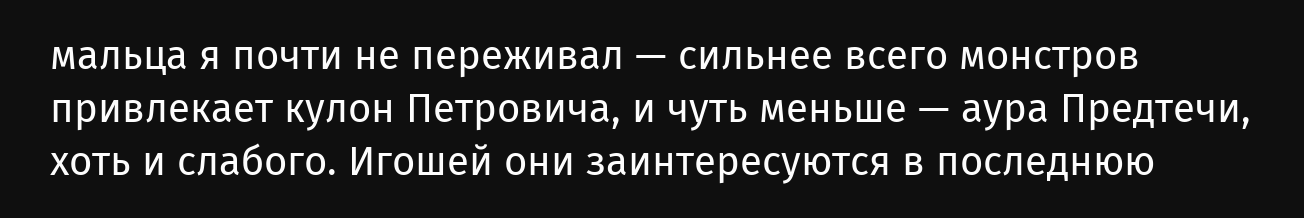мальца я почти не переживал — сильнее всего монстров привлекает кулон Петровича, и чуть меньше — аура Предтечи, хоть и слабого. Игошей они заинтересуются в последнюю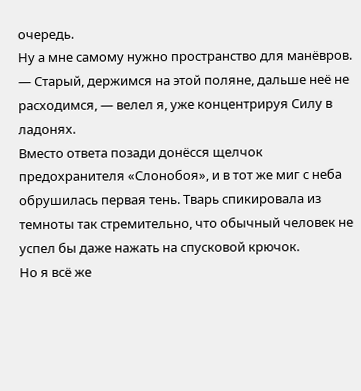очередь.
Ну а мне самому нужно пространство для манёвров.
— Старый, держимся на этой поляне, дальше неё не расходимся, — велел я, уже концентрируя Силу в ладонях.
Вместо ответа позади донёсся щелчок предохранителя «Слонобоя», и в тот же миг с неба обрушилась первая тень. Тварь спикировала из темноты так стремительно, что обычный человек не успел бы даже нажать на спусковой крючок.
Но я всё же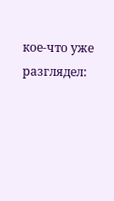кое-что уже разглядел: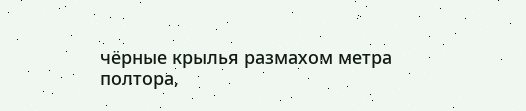чёрные крылья размахом метра полтора,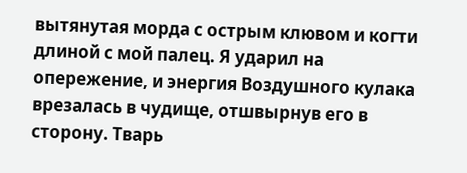вытянутая морда с острым клювом и когти длиной с мой палец. Я ударил на опережение, и энергия Воздушного кулака врезалась в чудище, отшвырнув его в сторону. Тварь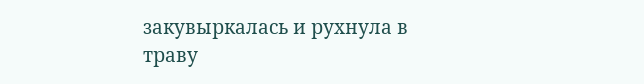закувыркалась и рухнула в траву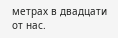метрах в двадцати от нас.